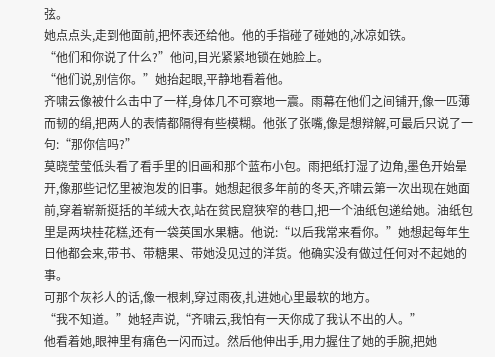弦。
她点点头,走到他面前,把怀表还给他。他的手指碰了碰她的,冰凉如铁。
“他们和你说了什么?”他问,目光紧紧地锁在她脸上。
“他们说,别信你。”她抬起眼,平静地看着他。
齐啸云像被什么击中了一样,身体几不可察地一震。雨幕在他们之间铺开,像一匹薄而韧的绢,把两人的表情都隔得有些模糊。他张了张嘴,像是想辩解,可最后只说了一句:“那你信吗?”
莫晓莹莹低头看了看手里的旧画和那个蓝布小包。雨把纸打湿了边角,墨色开始晕开,像那些记忆里被泡发的旧事。她想起很多年前的冬天,齐啸云第一次出现在她面前,穿着崭新挺括的羊绒大衣,站在贫民窟狭窄的巷口,把一个油纸包递给她。油纸包里是两块桂花糕,还有一袋英国水果糖。他说:“以后我常来看你。”她想起每年生日他都会来,带书、带糖果、带她没见过的洋货。他确实没有做过任何对不起她的事。
可那个灰衫人的话,像一根刺,穿过雨夜,扎进她心里最软的地方。
“我不知道。”她轻声说,“齐啸云,我怕有一天你成了我认不出的人。”
他看着她,眼神里有痛色一闪而过。然后他伸出手,用力握住了她的手腕,把她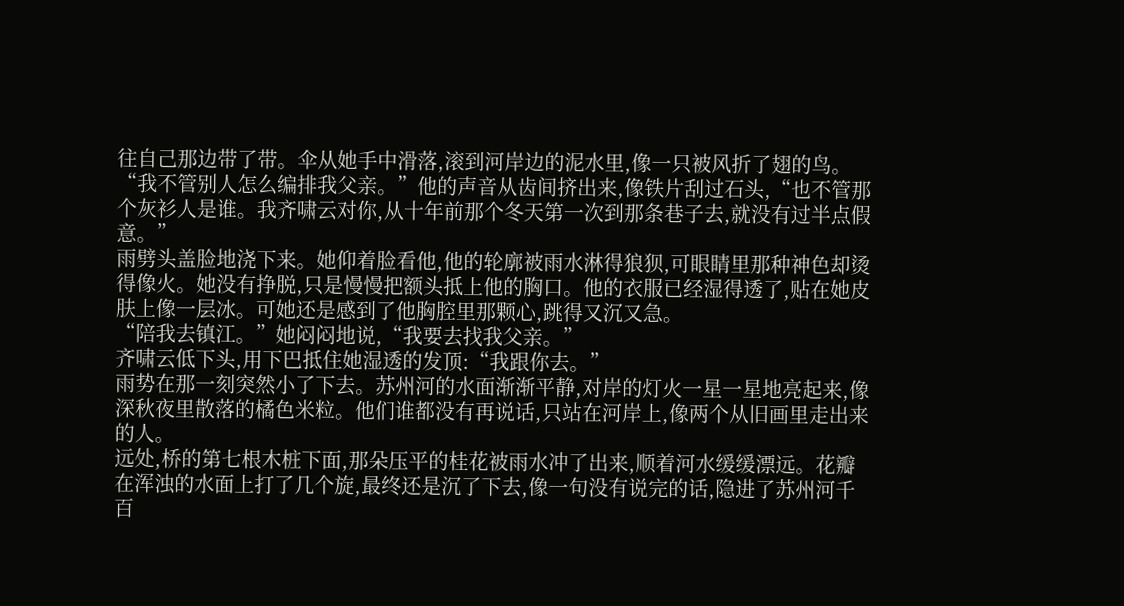往自己那边带了带。伞从她手中滑落,滚到河岸边的泥水里,像一只被风折了翅的鸟。
“我不管别人怎么编排我父亲。”他的声音从齿间挤出来,像铁片刮过石头,“也不管那个灰衫人是谁。我齐啸云对你,从十年前那个冬天第一次到那条巷子去,就没有过半点假意。”
雨劈头盖脸地浇下来。她仰着脸看他,他的轮廓被雨水淋得狼狈,可眼睛里那种神色却烫得像火。她没有挣脱,只是慢慢把额头抵上他的胸口。他的衣服已经湿得透了,贴在她皮肤上像一层冰。可她还是感到了他胸腔里那颗心,跳得又沉又急。
“陪我去镇江。”她闷闷地说,“我要去找我父亲。”
齐啸云低下头,用下巴抵住她湿透的发顶:“我跟你去。”
雨势在那一刻突然小了下去。苏州河的水面渐渐平静,对岸的灯火一星一星地亮起来,像深秋夜里散落的橘色米粒。他们谁都没有再说话,只站在河岸上,像两个从旧画里走出来的人。
远处,桥的第七根木桩下面,那朵压平的桂花被雨水冲了出来,顺着河水缓缓漂远。花瓣在浑浊的水面上打了几个旋,最终还是沉了下去,像一句没有说完的话,隐进了苏州河千百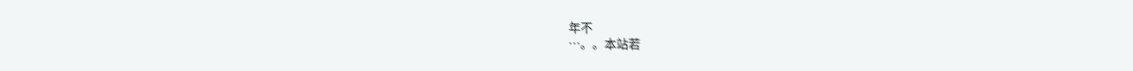年不
…。。本站若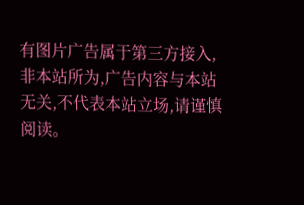有图片广告属于第三方接入,非本站所为,广告内容与本站无关,不代表本站立场,请谨慎阅读。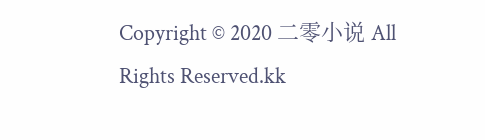Copyright © 2020 二零小说 All Rights Reserved.kk